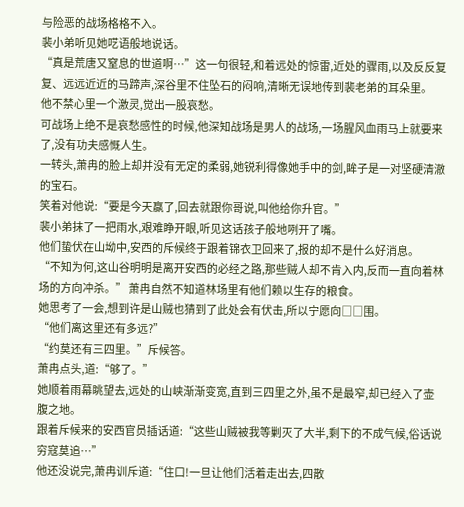与险恶的战场格格不入。
裴小弟听见她呓语般地说话。
“真是荒唐又窒息的世道啊…”这一句很轻,和着远处的惊雷,近处的骤雨,以及反反复复、远远近近的马蹄声,深谷里不住坠石的闷响,清晰无误地传到裴老弟的耳朵里。
他不禁心里一个激灵,觉出一股哀愁。
可战场上绝不是哀愁感性的时候,他深知战场是男人的战场,一场腥风血雨马上就要来了,没有功夫感慨人生。
一转头,萧冉的脸上却并没有无定的柔弱,她锐利得像她手中的剑,眸子是一对坚硬清澈的宝石。
笑着对他说:“要是今天赢了,回去就跟你哥说,叫他给你升官。”
裴小弟抹了一把雨水,艰难睁开眼,听见这话孩子般地咧开了嘴。
他们蛰伏在山坳中,安西的斥候终于跟着锦衣卫回来了,报的却不是什么好消息。
“不知为何,这山谷明明是离开安西的必经之路,那些贼人却不肯入内,反而一直向着林场的方向冲杀。” 萧冉自然不知道林场里有他们赖以生存的粮食。
她思考了一会,想到许是山贼也猜到了此处会有伏击,所以宁愿向□□围。
“他们离这里还有多远?”
“约莫还有三四里。”斥候答。
萧冉点头,道:“够了。”
她顺着雨幕眺望去,远处的山峡渐渐变宽,直到三四里之外,虽不是最窄,却已经入了壶腹之地。
跟着斥候来的安西官员插话道:“这些山贼被我等剿灭了大半,剩下的不成气候,俗话说穷寇莫追…”
他还没说完,萧冉训斥道:“住口!一旦让他们活着走出去,四散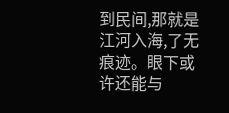到民间,那就是江河入海,了无痕迹。眼下或许还能与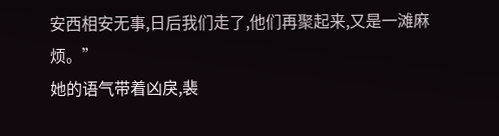安西相安无事,日后我们走了,他们再聚起来,又是一滩麻烦。”
她的语气带着凶戾,裴